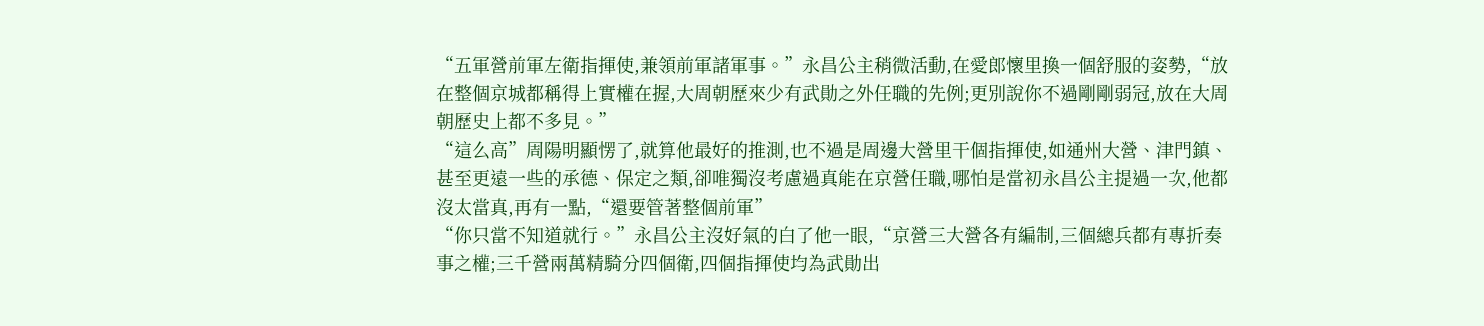“五軍營前軍左衛指揮使,兼領前軍諸軍事。”永昌公主稍微活動,在愛郎懷里換一個舒服的姿勢,“放在整個京城都稱得上實權在握,大周朝歷來少有武勛之外任職的先例;更別說你不過剛剛弱冠,放在大周朝歷史上都不多見。”
“這么高”周陽明顯愣了,就算他最好的推測,也不過是周邊大營里干個指揮使,如通州大營、津門鎮、甚至更遠一些的承德、保定之類,卻唯獨沒考慮過真能在京營任職,哪怕是當初永昌公主提過一次,他都沒太當真,再有一點,“還要管著整個前軍”
“你只當不知道就行。”永昌公主沒好氣的白了他一眼,“京營三大營各有編制,三個總兵都有專折奏事之權;三千營兩萬精騎分四個衛,四個指揮使均為武勛出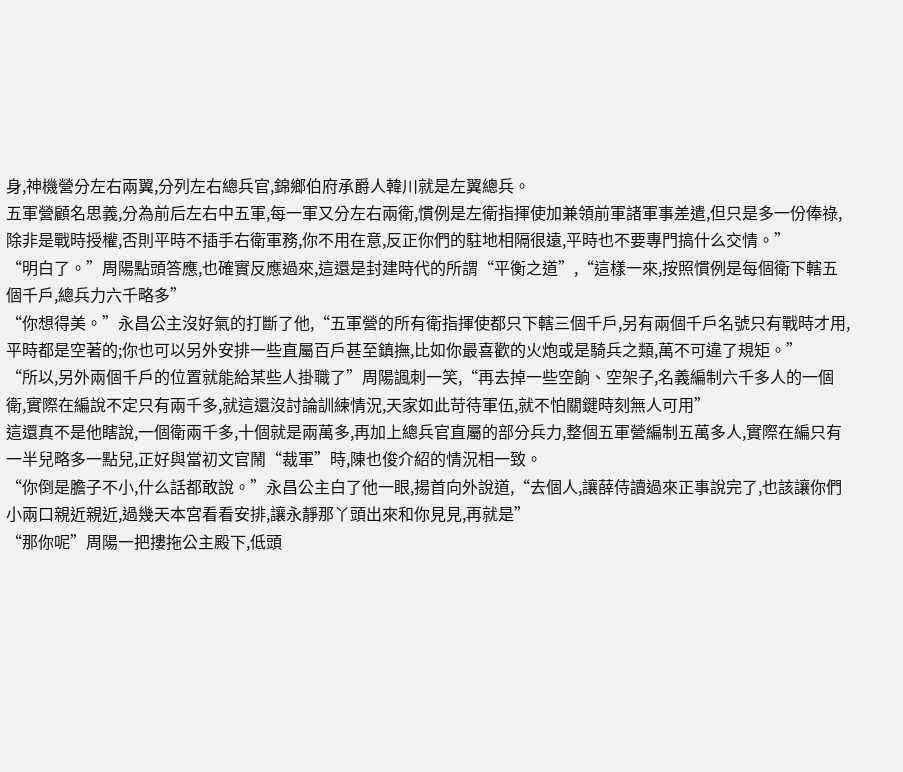身,神機營分左右兩翼,分列左右總兵官,錦鄉伯府承爵人韓川就是左翼總兵。
五軍營顧名思義,分為前后左右中五軍,每一軍又分左右兩衛,慣例是左衛指揮使加兼領前軍諸軍事差遣,但只是多一份俸祿,除非是戰時授權,否則平時不插手右衛軍務,你不用在意,反正你們的駐地相隔很遠,平時也不要專門搞什么交情。”
“明白了。”周陽點頭答應,也確實反應過來,這還是封建時代的所謂“平衡之道”,“這樣一來,按照慣例是每個衛下轄五個千戶,總兵力六千略多”
“你想得美。”永昌公主沒好氣的打斷了他,“五軍營的所有衛指揮使都只下轄三個千戶,另有兩個千戶名號只有戰時才用,平時都是空著的;你也可以另外安排一些直屬百戶甚至鎮撫,比如你最喜歡的火炮或是騎兵之類,萬不可違了規矩。”
“所以,另外兩個千戶的位置就能給某些人掛職了”周陽諷刺一笑,“再去掉一些空餉、空架子,名義編制六千多人的一個衛,實際在編說不定只有兩千多,就這還沒討論訓練情況,天家如此苛待軍伍,就不怕關鍵時刻無人可用”
這還真不是他瞎說,一個衛兩千多,十個就是兩萬多,再加上總兵官直屬的部分兵力,整個五軍營編制五萬多人,實際在編只有一半兒略多一點兒,正好與當初文官鬧“裁軍”時,陳也俊介紹的情況相一致。
“你倒是膽子不小,什么話都敢說。”永昌公主白了他一眼,揚首向外說道,“去個人,讓薛侍讀過來正事說完了,也該讓你們小兩口親近親近,過幾天本宮看看安排,讓永靜那丫頭出來和你見見,再就是”
“那你呢”周陽一把摟拖公主殿下,低頭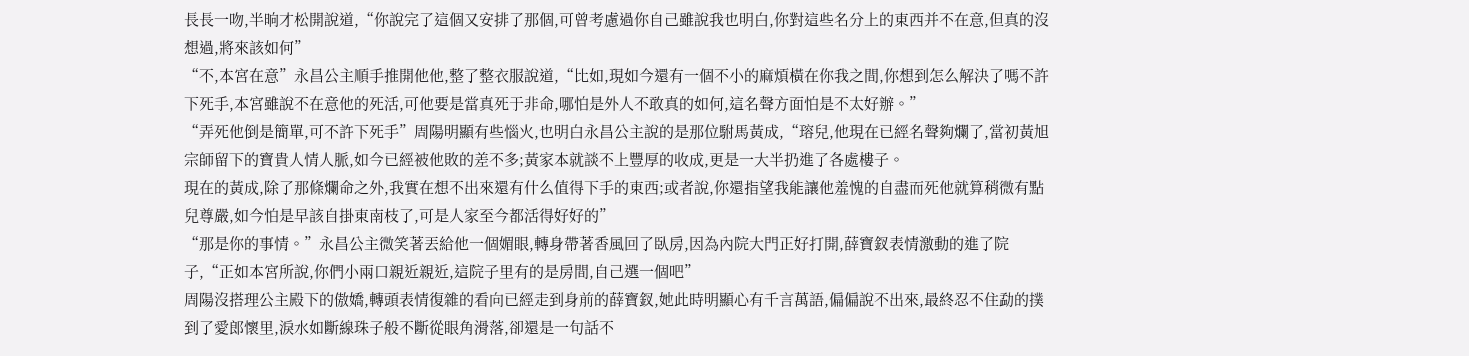長長一吻,半晌才松開說道,“你說完了這個又安排了那個,可曾考慮過你自己雖說我也明白,你對這些名分上的東西并不在意,但真的沒想過,將來該如何”
“不,本宮在意”永昌公主順手推開他他,整了整衣服說道,“比如,現如今還有一個不小的麻煩橫在你我之間,你想到怎么解決了嗎不許下死手,本宮雖說不在意他的死活,可他要是當真死于非命,哪怕是外人不敢真的如何,這名聲方面怕是不太好辦。”
“弄死他倒是簡單,可不許下死手”周陽明顯有些惱火,也明白永昌公主說的是那位駙馬黃成,“瑢兒,他現在已經名聲夠爛了,當初黃旭宗師留下的寶貴人情人脈,如今已經被他敗的差不多;黃家本就談不上豐厚的收成,更是一大半扔進了各處樓子。
現在的黃成,除了那條爛命之外,我實在想不出來還有什么值得下手的東西;或者說,你還指望我能讓他羞愧的自盡而死他就算稍微有點兒尊嚴,如今怕是早該自掛東南枝了,可是人家至今都活得好好的”
“那是你的事情。”永昌公主微笑著丟給他一個媚眼,轉身帶著香風回了臥房,因為內院大門正好打開,薛寶釵表情激動的進了院子,“正如本宮所說,你們小兩口親近親近,這院子里有的是房間,自己選一個吧”
周陽沒搭理公主殿下的傲嬌,轉頭表情復雜的看向已經走到身前的薛寶釵,她此時明顯心有千言萬語,偏偏說不出來,最終忍不住勐的撲到了愛郎懷里,淚水如斷線珠子般不斷從眼角滑落,卻還是一句話不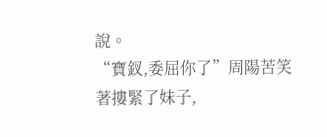說。
“寶釵,委屈你了”周陽苦笑著摟緊了妹子,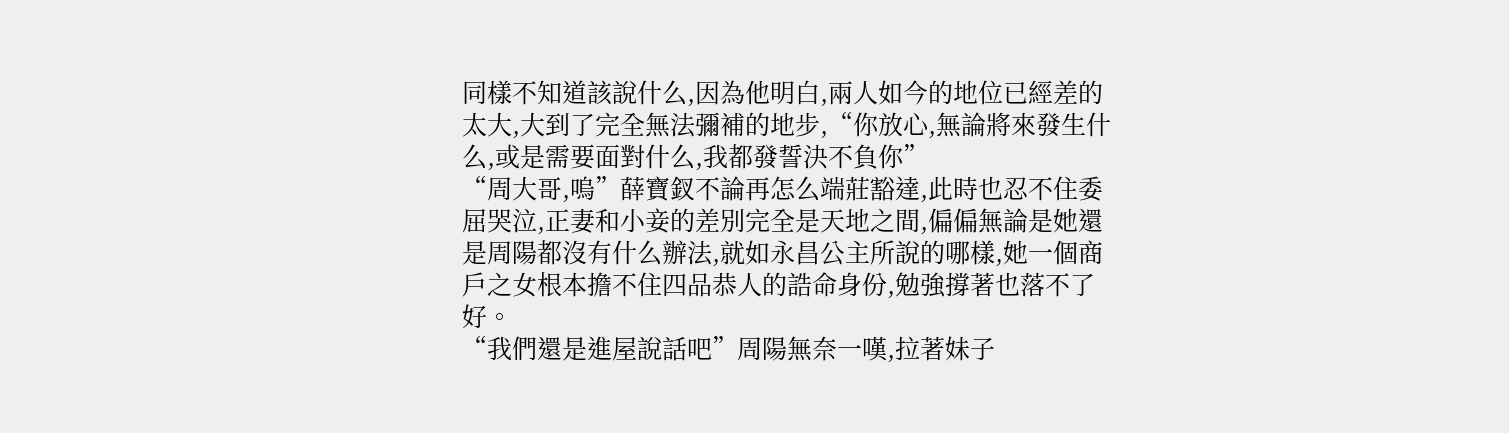同樣不知道該說什么,因為他明白,兩人如今的地位已經差的太大,大到了完全無法彌補的地步,“你放心,無論將來發生什么,或是需要面對什么,我都發誓決不負你”
“周大哥,嗚”薛寶釵不論再怎么端莊豁達,此時也忍不住委屈哭泣,正妻和小妾的差別完全是天地之間,偏偏無論是她還是周陽都沒有什么辦法,就如永昌公主所說的哪樣,她一個商戶之女根本擔不住四品恭人的誥命身份,勉強撐著也落不了好。
“我們還是進屋說話吧”周陽無奈一嘆,拉著妹子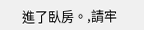進了臥房。,請牢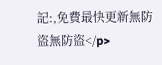記:,免費最快更新無防盜無防盜</p>